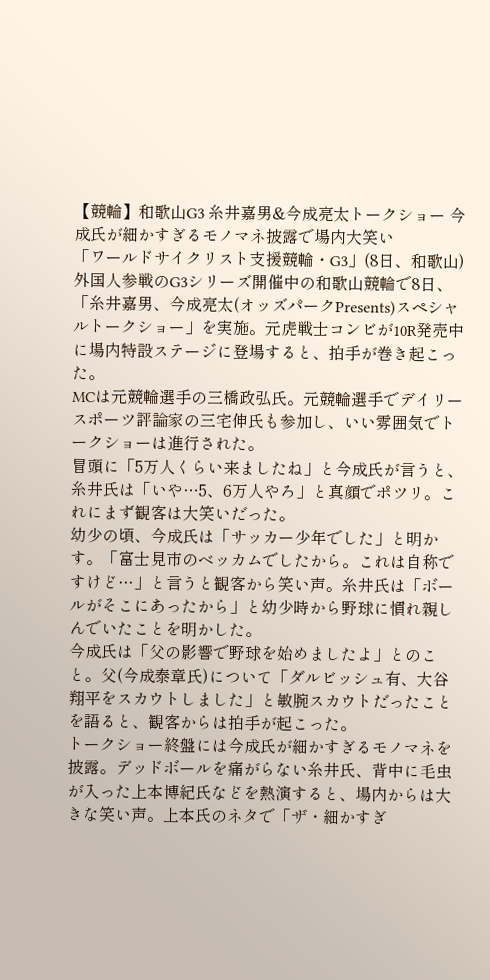【競輪】和歌山G3 糸井嘉男&今成亮太トークショー 今成氏が細かすぎるモノマネ披露で場内大笑い
「ワールドサイクリスト支援競輪・G3」(8日、和歌山)
外国人参戦のG3シリーズ開催中の和歌山競輪で8日、「糸井嘉男、今成亮太(オッズパークPresents)スペシャルトークショー」を実施。元虎戦士コンビが10R発売中に場内特設ステージに登場すると、拍手が巻き起こった。
MCは元競輪選手の三橋政弘氏。元競輪選手でデイリースポーツ評論家の三宅伸氏も参加し、いい雰囲気でトークショーは進行された。
冒頭に「5万人くらい来ましたね」と今成氏が言うと、糸井氏は「いや…5、6万人やろ」と真顔でポツリ。これにまず観客は大笑いだった。
幼少の頃、今成氏は「サッカー少年でした」と明かす。「富士見市のベッカムでしたから。これは自称ですけど…」と言うと観客から笑い声。糸井氏は「ボールがそこにあったから」と幼少時から野球に慣れ親しんでいたことを明かした。
今成氏は「父の影響で野球を始めましたよ」とのこと。父(今成泰章氏)について「ダルビッシュ有、大谷翔平をスカウトしました」と敏腕スカウトだったことを語ると、観客からは拍手が起こった。
トークショー終盤には今成氏が細かすぎるモノマネを披露。デッドボールを痛がらない糸井氏、背中に毛虫が入った上本博紀氏などを熱演すると、場内からは大きな笑い声。上本氏のネタで「ザ・細かすぎ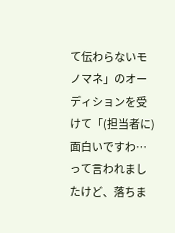て伝わらないモノマネ」のオーディションを受けて「(担当者に)面白いですわ…って言われましたけど、落ちま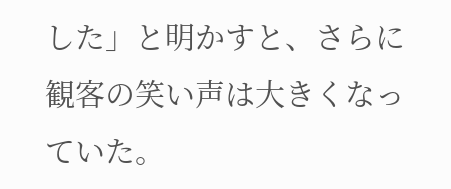した」と明かすと、さらに観客の笑い声は大きくなっていた。